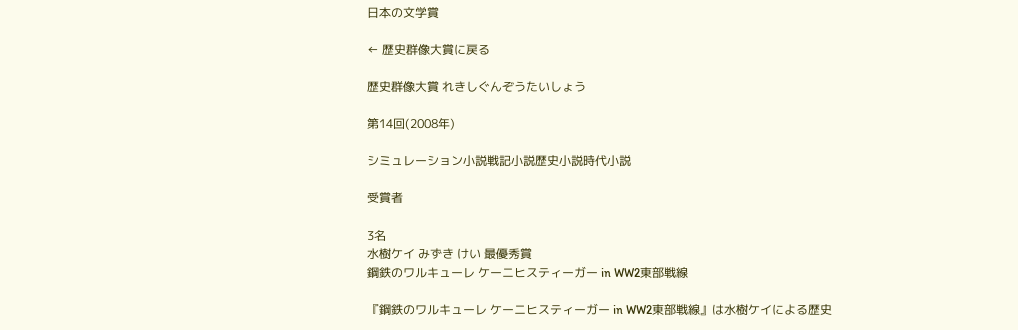日本の文学賞

← 歴史群像大賞に戻る

歴史群像大賞 れきしぐんぞうたいしょう

第14回(2008年)

シミュレーション小説戦記小説歴史小説時代小説

受賞者

3名
水樹ケイ みずき けい 最優秀賞
鋼鉄のワルキューレ ケーニヒスティーガー in WW2東部戦線

『鋼鉄のワルキューレ ケーニヒスティーガー in WW2東部戦線』は水樹ケイによる歴史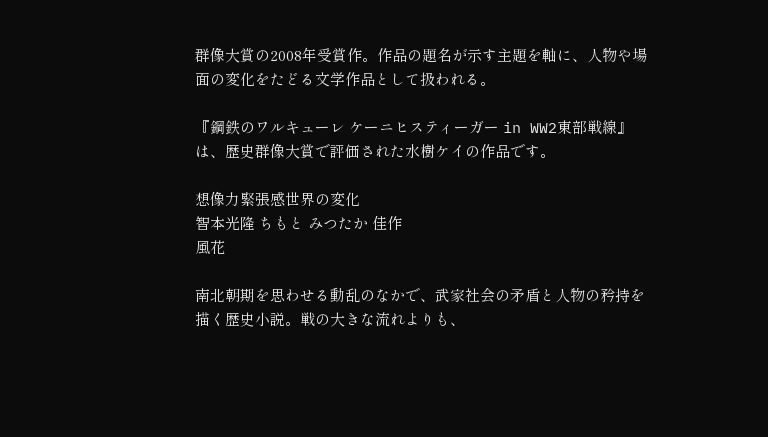群像大賞の2008年受賞作。作品の題名が示す主題を軸に、人物や場面の変化をたどる文学作品として扱われる。

『鋼鉄のワルキューレ ケーニヒスティーガー in WW2東部戦線』は、歴史群像大賞で評価された水樹ケイの作品です。

想像力緊張感世界の変化
智本光隆 ちもと みつたか 佳作
風花

南北朝期を思わせる動乱のなかで、武家社会の矛盾と人物の矜持を描く歴史小説。戦の大きな流れよりも、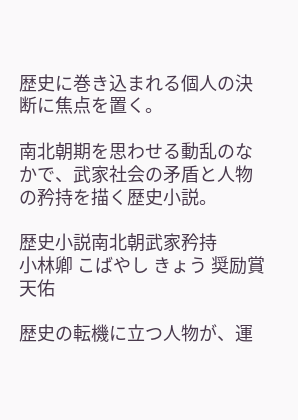歴史に巻き込まれる個人の決断に焦点を置く。

南北朝期を思わせる動乱のなかで、武家社会の矛盾と人物の矜持を描く歴史小説。

歴史小説南北朝武家矜持
小林卿 こばやし きょう 奨励賞
天佑

歴史の転機に立つ人物が、運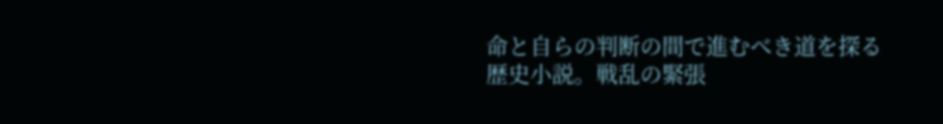命と自らの判断の間で進むべき道を探る歴史小説。戦乱の緊張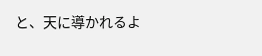と、天に導かれるよ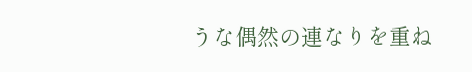うな偶然の連なりを重ね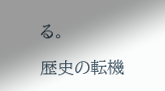る。

歴史の転機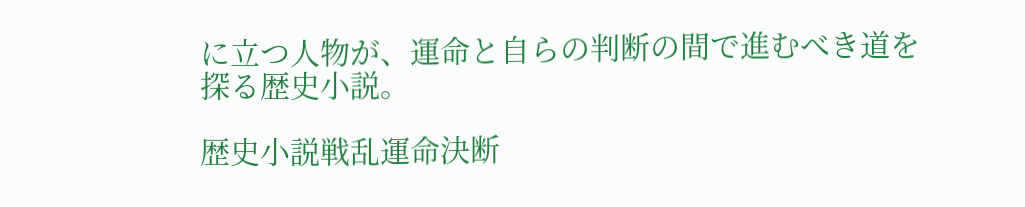に立つ人物が、運命と自らの判断の間で進むべき道を探る歴史小説。

歴史小説戦乱運命決断